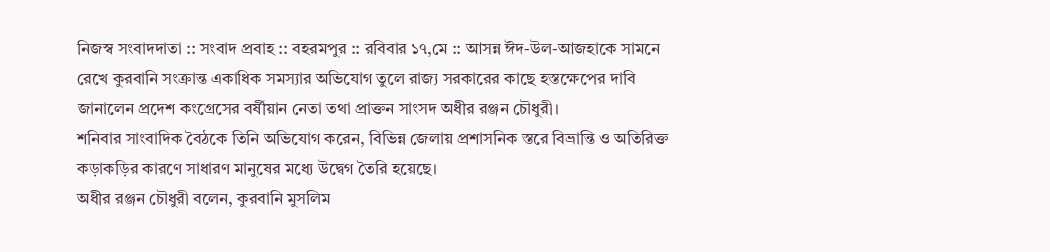নিজস্ব সংবাদদাতা :: সংবাদ প্রবাহ :: বহরমপুর :: রবিবার ১৭,মে :: আসন্ন ঈদ-উল-আজহাকে সামনে রেখে কুরবানি সংক্রান্ত একাধিক সমস্যার অভিযোগ তুলে রাজ্য সরকারের কাছে হস্তক্ষেপের দাবি জানালেন প্রদেশ কংগ্রেসের বর্ষীয়ান নেতা তথা প্রাক্তন সাংসদ অধীর রঞ্জন চৌধুরী।
শনিবার সাংবাদিক বৈঠকে তিনি অভিযোগ করেন, বিভিন্ন জেলায় প্রশাসনিক স্তরে বিভ্রান্তি ও অতিরিক্ত কড়াকড়ির কারণে সাধারণ মানুষের মধ্যে উদ্বেগ তৈরি হয়েছে।
অধীর রঞ্জন চৌধুরী বলেন, কুরবানি মুসলিম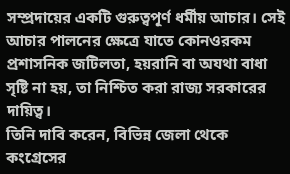সম্প্রদায়ের একটি গুরুত্বপূর্ণ ধর্মীয় আচার। সেই আচার পালনের ক্ষেত্রে যাতে কোনওরকম প্রশাসনিক জটিলতা, হয়রানি বা অযথা বাধা সৃষ্টি না হয়, তা নিশ্চিত করা রাজ্য সরকারের দায়িত্ব।
তিনি দাবি করেন, বিভিন্ন জেলা থেকে কংগ্রেসের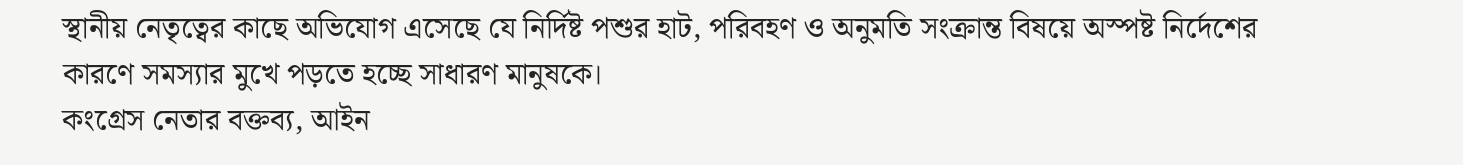স্থানীয় নেতৃত্বের কাছে অভিযোগ এসেছে যে নির্দিষ্ট পশুর হাট, পরিবহণ ও অনুমতি সংক্রান্ত বিষয়ে অস্পষ্ট নির্দেশের কারণে সমস্যার মুখে পড়তে হচ্ছে সাধারণ মানুষকে।
কংগ্রেস নেতার বক্তব্য, আইন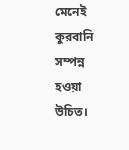মেনেই কুরবানি সম্পন্ন হওয়া উচিত।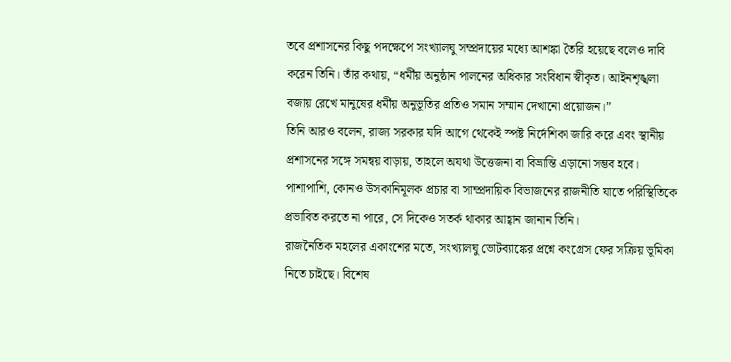তবে প্রশাসনের কিছু পদক্ষেপে সংখ্যালঘু সম্প্রদায়ের মধ্যে আশঙ্কা তৈরি হয়েছে বলেও দাবি করেন তিনি। তাঁর কথায়, “ধর্মীয় অনুষ্ঠান পালনের অধিকার সংবিধান স্বীকৃত। আইনশৃঙ্খলা বজায় রেখে মানুষের ধর্মীয় অনুভূতির প্রতিও সমান সম্মান দেখানো প্রয়োজন।”
তিনি আরও বলেন, রাজ্য সরকার যদি আগে থেকেই স্পষ্ট নির্দেশিকা জারি করে এবং স্থানীয় প্রশাসনের সঙ্গে সমন্বয় বাড়ায়, তাহলে অযথা উত্তেজনা বা বিভ্রান্তি এড়ানো সম্ভব হবে।
পাশাপাশি, কোনও উসকানিমূলক প্রচার বা সাম্প্রদায়িক বিভাজনের রাজনীতি যাতে পরিস্থিতিকে প্রভাবিত করতে না পারে, সে দিকেও সতর্ক থাকার আহ্বান জানান তিনি।
রাজনৈতিক মহলের একাংশের মতে, সংখ্যালঘু ভোটব্যাঙ্কের প্রশ্নে কংগ্রেস ফের সক্রিয় ভূমিকা নিতে চাইছে। বিশেষ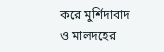করে মুর্শিদাবাদ ও মালদহের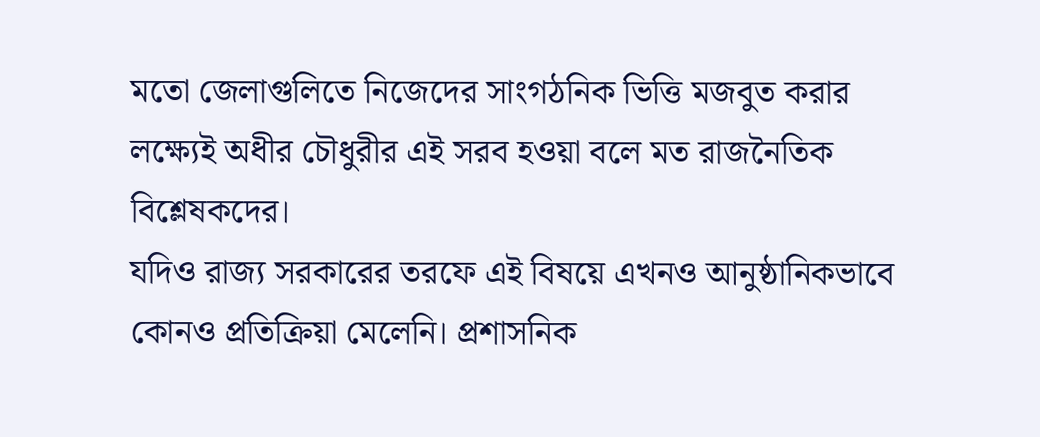মতো জেলাগুলিতে নিজেদের সাংগঠনিক ভিত্তি মজবুত করার লক্ষ্যেই অধীর চৌধুরীর এই সরব হওয়া বলে মত রাজনৈতিক বিশ্লেষকদের।
যদিও রাজ্য সরকারের তরফে এই বিষয়ে এখনও আনুষ্ঠানিকভাবে কোনও প্রতিক্রিয়া মেলেনি। প্রশাসনিক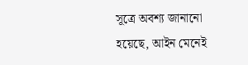সূত্রে অবশ্য জানানো হয়েছে, আইন মেনেই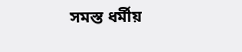সমস্ত ধর্মীয়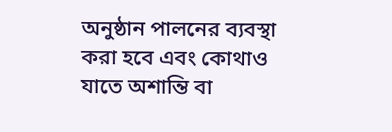অনুষ্ঠান পালনের ব্যবস্থা করা হবে এবং কোথাও যাতে অশান্তি বা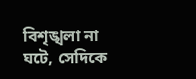বিশৃঙ্খলা না ঘটে, সেদিকে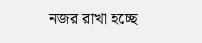নজর রাখা হচ্ছে